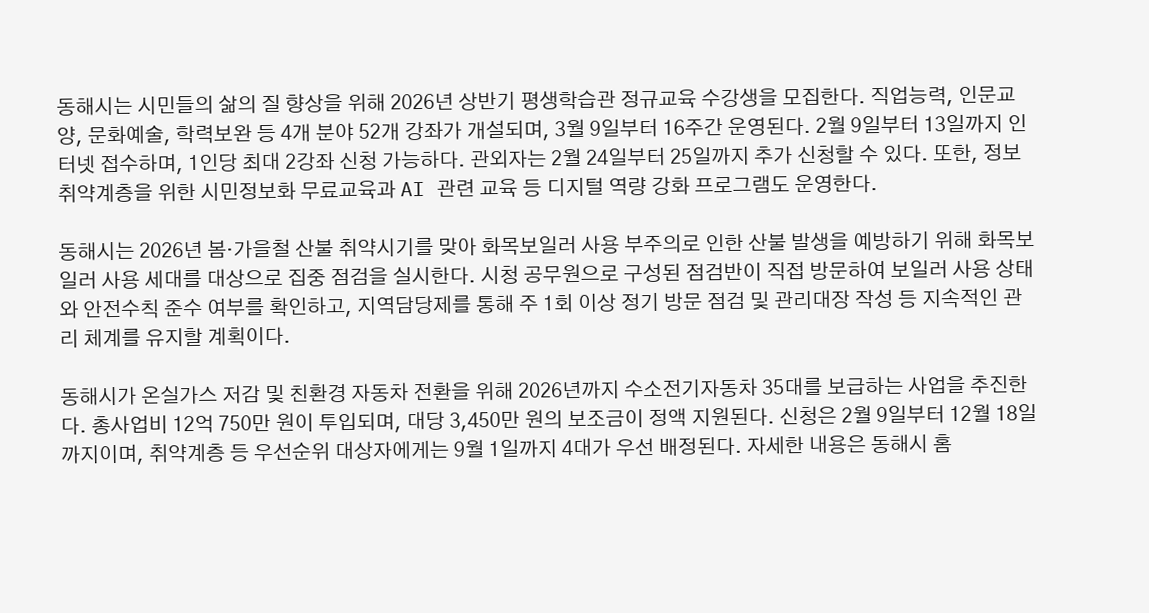동해시는 시민들의 삶의 질 향상을 위해 2026년 상반기 평생학습관 정규교육 수강생을 모집한다. 직업능력, 인문교양, 문화예술, 학력보완 등 4개 분야 52개 강좌가 개설되며, 3월 9일부터 16주간 운영된다. 2월 9일부터 13일까지 인터넷 접수하며, 1인당 최대 2강좌 신청 가능하다. 관외자는 2월 24일부터 25일까지 추가 신청할 수 있다. 또한, 정보 취약계층을 위한 시민정보화 무료교육과 AI 관련 교육 등 디지털 역량 강화 프로그램도 운영한다.

동해시는 2026년 봄·가을철 산불 취약시기를 맞아 화목보일러 사용 부주의로 인한 산불 발생을 예방하기 위해 화목보일러 사용 세대를 대상으로 집중 점검을 실시한다. 시청 공무원으로 구성된 점검반이 직접 방문하여 보일러 사용 상태와 안전수칙 준수 여부를 확인하고, 지역담당제를 통해 주 1회 이상 정기 방문 점검 및 관리대장 작성 등 지속적인 관리 체계를 유지할 계획이다.

동해시가 온실가스 저감 및 친환경 자동차 전환을 위해 2026년까지 수소전기자동차 35대를 보급하는 사업을 추진한다. 총사업비 12억 750만 원이 투입되며, 대당 3,450만 원의 보조금이 정액 지원된다. 신청은 2월 9일부터 12월 18일까지이며, 취약계층 등 우선순위 대상자에게는 9월 1일까지 4대가 우선 배정된다. 자세한 내용은 동해시 홈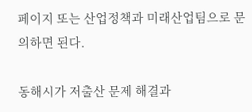페이지 또는 산업정책과 미래산업팀으로 문의하면 된다.

동해시가 저출산 문제 해결과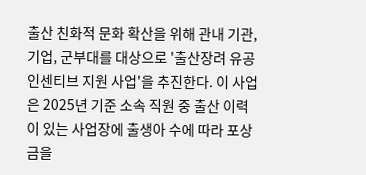출산 친화적 문화 확산을 위해 관내 기관, 기업, 군부대를 대상으로 '출산장려 유공 인센티브 지원 사업'을 추진한다. 이 사업은 2025년 기준 소속 직원 중 출산 이력이 있는 사업장에 출생아 수에 따라 포상금을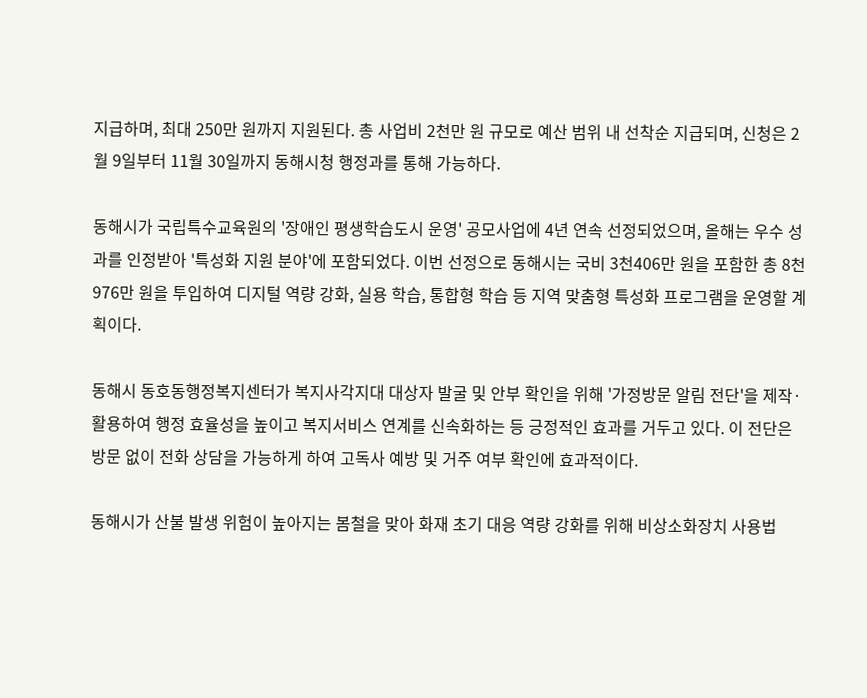지급하며, 최대 250만 원까지 지원된다. 총 사업비 2천만 원 규모로 예산 범위 내 선착순 지급되며, 신청은 2월 9일부터 11월 30일까지 동해시청 행정과를 통해 가능하다.

동해시가 국립특수교육원의 '장애인 평생학습도시 운영' 공모사업에 4년 연속 선정되었으며, 올해는 우수 성과를 인정받아 '특성화 지원 분야'에 포함되었다. 이번 선정으로 동해시는 국비 3천406만 원을 포함한 총 8천976만 원을 투입하여 디지털 역량 강화, 실용 학습, 통합형 학습 등 지역 맞춤형 특성화 프로그램을 운영할 계획이다.

동해시 동호동행정복지센터가 복지사각지대 대상자 발굴 및 안부 확인을 위해 '가정방문 알림 전단'을 제작·활용하여 행정 효율성을 높이고 복지서비스 연계를 신속화하는 등 긍정적인 효과를 거두고 있다. 이 전단은 방문 없이 전화 상담을 가능하게 하여 고독사 예방 및 거주 여부 확인에 효과적이다.

동해시가 산불 발생 위험이 높아지는 봄철을 맞아 화재 초기 대응 역량 강화를 위해 비상소화장치 사용법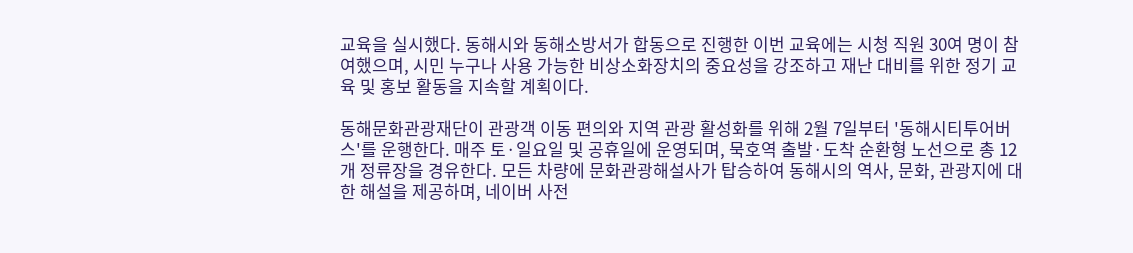교육을 실시했다. 동해시와 동해소방서가 합동으로 진행한 이번 교육에는 시청 직원 30여 명이 참여했으며, 시민 누구나 사용 가능한 비상소화장치의 중요성을 강조하고 재난 대비를 위한 정기 교육 및 홍보 활동을 지속할 계획이다.

동해문화관광재단이 관광객 이동 편의와 지역 관광 활성화를 위해 2월 7일부터 '동해시티투어버스'를 운행한다. 매주 토·일요일 및 공휴일에 운영되며, 묵호역 출발·도착 순환형 노선으로 총 12개 정류장을 경유한다. 모든 차량에 문화관광해설사가 탑승하여 동해시의 역사, 문화, 관광지에 대한 해설을 제공하며, 네이버 사전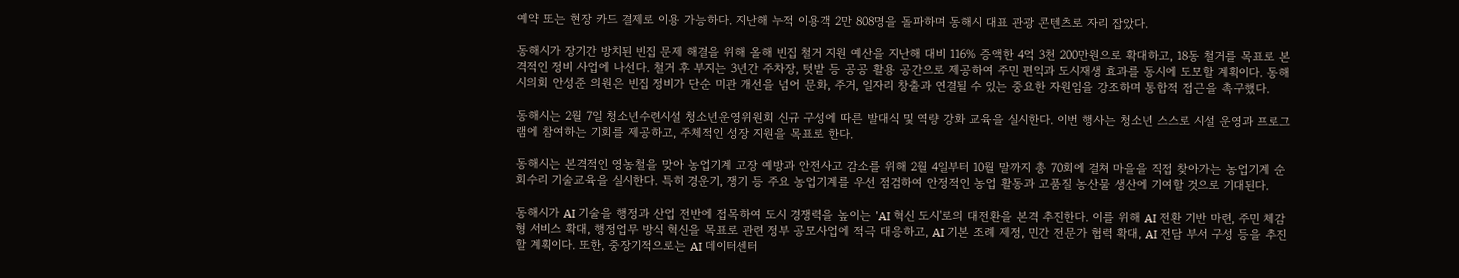예약 또는 현장 카드 결제로 이용 가능하다. 지난해 누적 이용객 2만 808명을 돌파하며 동해시 대표 관광 콘텐츠로 자리 잡았다.

동해시가 장기간 방치된 빈집 문제 해결을 위해 올해 빈집 철거 지원 예산을 지난해 대비 116% 증액한 4억 3천 200만원으로 확대하고, 18동 철거를 목표로 본격적인 정비 사업에 나선다. 철거 후 부지는 3년간 주차장, 텃밭 등 공공 활용 공간으로 제공하여 주민 편익과 도시재생 효과를 동시에 도모할 계획이다. 동해시의회 안성준 의원은 빈집 정비가 단순 미관 개선을 넘어 문화, 주거, 일자리 창출과 연결될 수 있는 중요한 자원임을 강조하며 통합적 접근을 촉구했다.

동해시는 2월 7일 청소년수련시설 청소년운영위원회 신규 구성에 따른 발대식 및 역량 강화 교육을 실시한다. 이번 행사는 청소년 스스로 시설 운영과 프로그램에 참여하는 기회를 제공하고, 주체적인 성장 지원을 목표로 한다.

동해시는 본격적인 영농철을 맞아 농업기계 고장 예방과 안전사고 감소를 위해 2월 4일부터 10월 말까지 총 70회에 걸쳐 마을을 직접 찾아가는 농업기계 순회수리 기술교육을 실시한다. 특히 경운기, 쟁기 등 주요 농업기계를 우선 점검하여 안정적인 농업 활동과 고품질 농산물 생산에 기여할 것으로 기대된다.

동해시가 AI 기술을 행정과 산업 전반에 접목하여 도시 경쟁력을 높이는 'AI 혁신 도시'로의 대전환을 본격 추진한다. 이를 위해 AI 전환 기반 마련, 주민 체감형 서비스 확대, 행정업무 방식 혁신을 목표로 관련 정부 공모사업에 적극 대응하고, AI 기본 조례 제정, 민간 전문가 협력 확대, AI 전담 부서 구성 등을 추진할 계획이다. 또한, 중장기적으로는 AI 데이터센터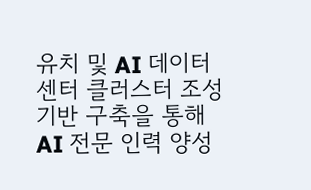유치 및 AI 데이터센터 클러스터 조성 기반 구축을 통해 AI 전문 인력 양성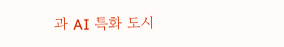과 AI 특화 도시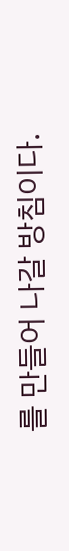를 만들어 나갈 방침이다.